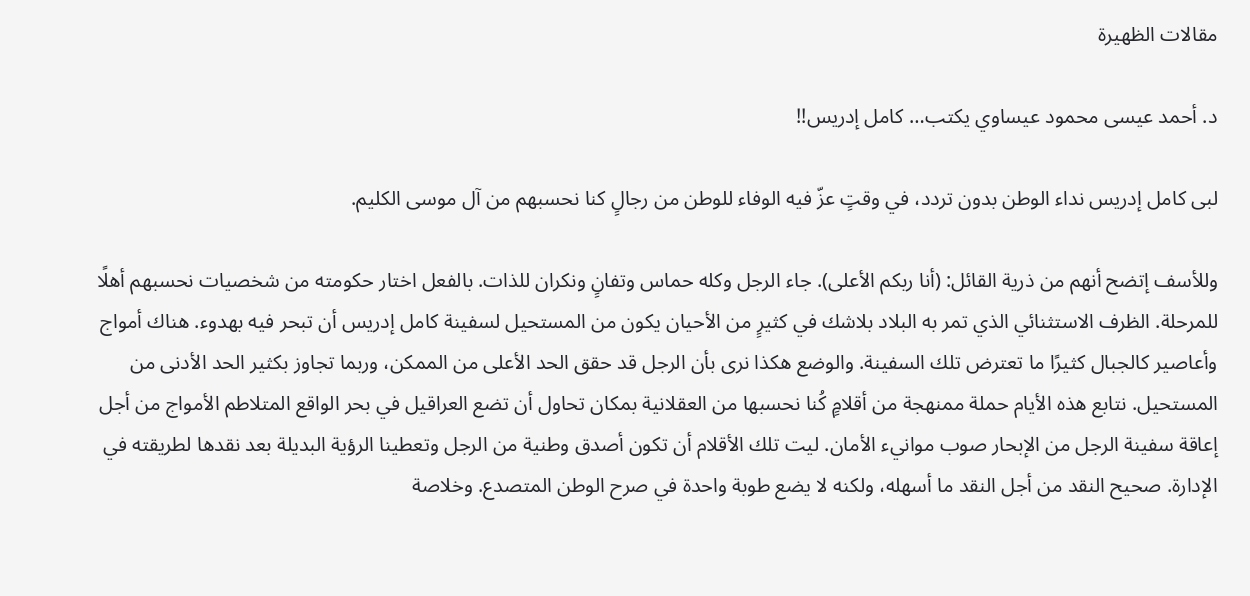مقالات الظهيرة

د. أحمد عيسى محمود عيساوي يكتب… كامل إدريس!!

لبى كامل إدريس نداء الوطن بدون تردد، في وقتٍ عزّ فيه الوفاء للوطن من رجالٍ كنا نحسبهم من آل موسى الكليم.

وللأسف إتضح أنهم من ذرية القائل: (أنا ربكم الأعلى). جاء الرجل وكله حماس وتفانٍ ونكران للذات. بالفعل اختار حكومته من شخصيات نحسبهم أهلًا للمرحلة. الظرف الاستثنائي الذي تمر به البلاد بلاشك في كثيرٍ من الأحيان يكون من المستحيل لسفينة كامل إدريس أن تبحر فيه بهدوء. هناك أمواج وأعاصير كالجبال كثيرًا ما تعترض تلك السفينة. والوضع هكذا نرى بأن الرجل قد حقق الحد الأعلى من الممكن، وربما تجاوز بكثير الحد الأدنى من المستحيل. نتابع هذه الأيام حملة ممنهجة من أقلامٍ كُنا نحسبها من العقلانية بمكان تحاول أن تضع العراقيل في بحر الواقع المتلاطم الأمواج من أجل إعاقة سفينة الرجل من الإبحار صوب موانيء الأمان. ليت تلك الأقلام أن تكون أصدق وطنية من الرجل وتعطينا الرؤية البديلة بعد نقدها لطريقته في الإدارة. صحيح النقد من أجل النقد ما أسهله، ولكنه لا يضع طوبة واحدة في صرح الوطن المتصدع. وخلاصة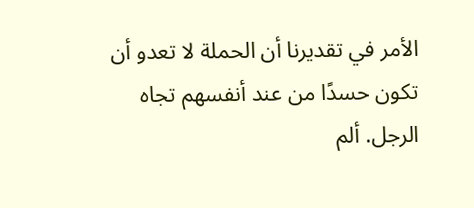الأمر في تقديرنا أن الحملة لا تعدو أن تكون حسدًا من عند أنفسهم تجاه الرجل. ألم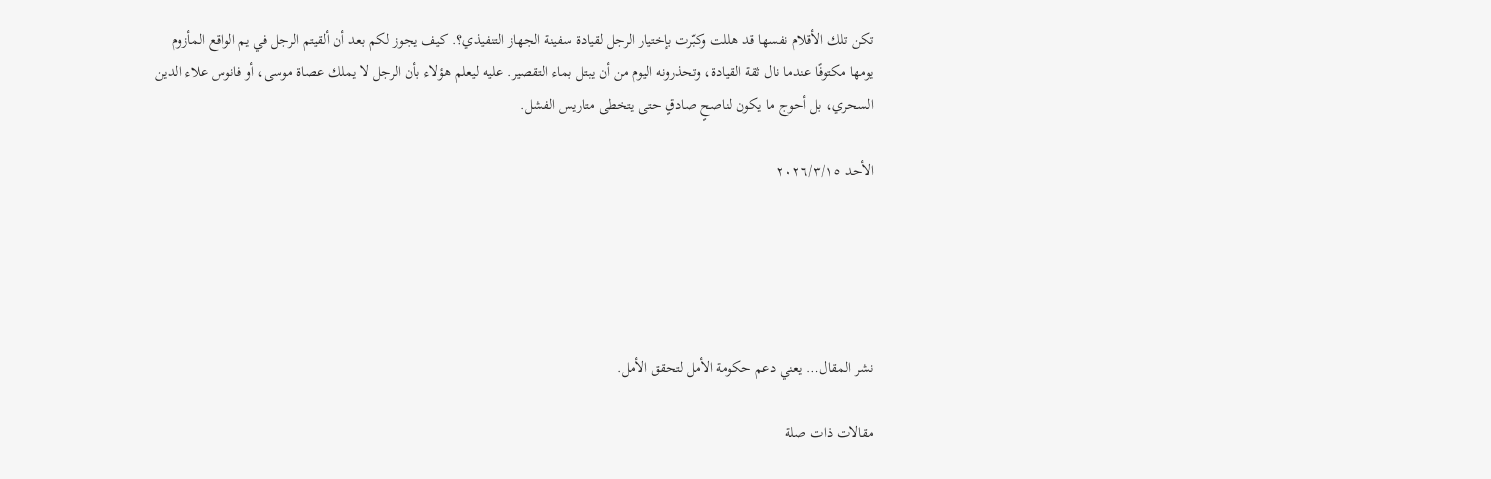تكن تلك الأقلام نفسها قد هللت وكبّرت بإختيار الرجل لقيادة سفينة الجهاز التنفيذي؟. كيف يجوز لكم بعد أن ألقيتم الرجل في يم الواقع المأزوم يومها مكتوفًا عندما نال ثقة القيادة، وتحذرونه اليوم من أن يبتل بماء التقصير. عليه ليعلم هؤلاء بأن الرجل لا يملك عصاة موسى، أو فانوس علاء الدين السحري، بل أحوج ما يكون لناصحٍ صادقٍ حتى يتخطى متاريس الفشل.

الأحد ٢٠٢٦/٣/١٥





نشر المقال… يعني دعم حكومة الأمل لتحقق الأمل.

مقالات ذات صلة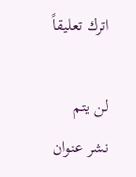اترك تعليقاً

لن يتم نشر عنوان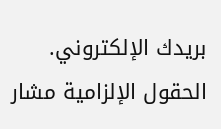بريدك الإلكتروني. الحقول الإلزامية مشار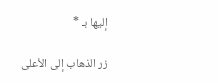إليها بـ *

زر الذهاب إلى الأعلى